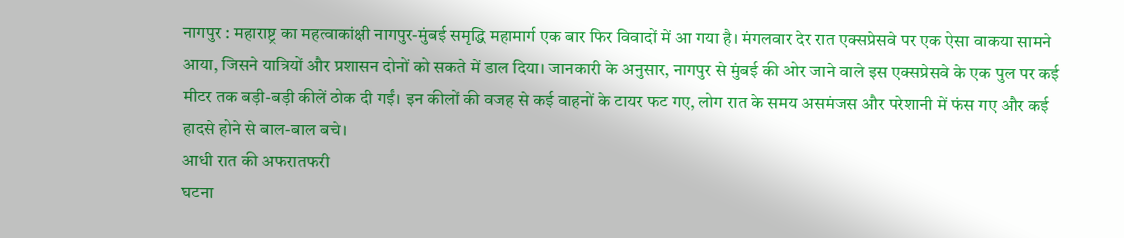नागपुर : महाराष्ट्र का महत्वाकांक्षी नागपुर-मुंबई समृद्धि महामार्ग एक बार फिर विवादों में आ गया है। मंगलवार देर रात एक्सप्रेसवे पर एक ऐसा वाकया सामने आया, जिसने यात्रियों और प्रशासन दोनों को सकते में डाल दिया। जानकारी के अनुसार, नागपुर से मुंबई की ओर जाने वाले इस एक्सप्रेसवे के एक पुल पर कई मीटर तक बड़ी-बड़ी कीलें ठोक दी गईं। इन कीलों की वजह से कई वाहनों के टायर फट गए, लोग रात के समय असमंजस और परेशानी में फंस गए और कई हादसे होने से बाल-बाल बचे।
आधी रात की अफरातफरी
घटना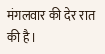मंगलवार की देर रात की है।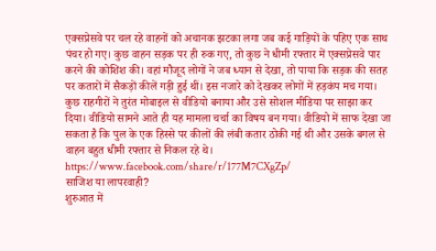एक्सप्रेसवे पर चल रहे वाहनों को अचानक झटका लगा जब कई गाड़ियों के पहिए एक साथ पंचर हो गए। कुछ वाहन सड़क पर ही रुक गए, तो कुछ ने धीमी रफ्तार में एक्सप्रेसवे पार करने की कोशिश की। वहां मौजूद लोगों ने जब ध्यान से देखा, तो पाया कि सड़क की सतह पर कतारों में सैकड़ों कीलें गड़ी हुई थीं। इस नजारे को देखकर लोगों में हड़कंप मच गया। कुछ राहगीरों ने तुरंत मोबाइल से वीडियो बनाया और उसे सोशल मीडिया पर साझा कर दिया। वीडियो सामने आते ही यह मामला चर्चा का विषय बन गया। वीडियो में साफ देखा जा सकता है कि पुल के एक हिस्से पर कीलों की लंबी कतार ठोकी गई थी और उसके बगल से वाहन बहुत धीमी रफ्तार से निकल रहे थे।
https://www.facebook.com/share/r/177M7CXgZp/
साजिश या लापरवाही?
शुरुआत में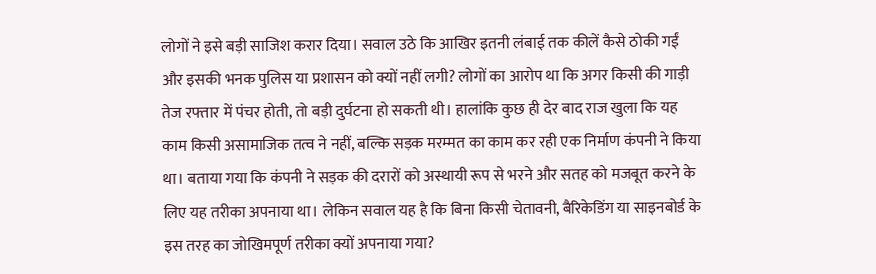लोगों ने इसे बड़ी साजिश करार दिया। सवाल उठे कि आखिर इतनी लंबाई तक कीलें कैसे ठोकी गईं और इसकी भनक पुलिस या प्रशासन को क्यों नहीं लगी? लोगों का आरोप था कि अगर किसी की गाड़ी तेज रफ्तार में पंचर होती, तो बड़ी दुर्घटना हो सकती थी। हालांकि कुछ ही देर बाद राज खुला कि यह काम किसी असामाजिक तत्व ने नहीं, बल्कि सड़क मरम्मत का काम कर रही एक निर्माण कंपनी ने किया था। बताया गया कि कंपनी ने सड़क की दरारों को अस्थायी रूप से भरने और सतह को मजबूत करने के लिए यह तरीका अपनाया था। लेकिन सवाल यह है कि बिना किसी चेतावनी, बैरिकेडिंग या साइनबोर्ड के इस तरह का जोखिमपूर्ण तरीका क्यों अपनाया गया?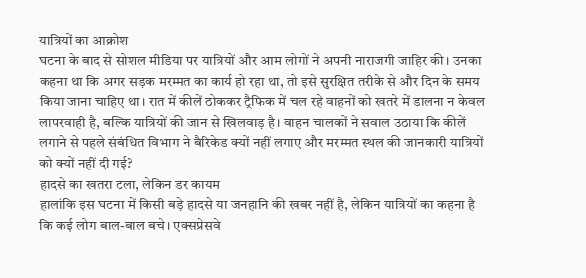यात्रियों का आक्रोश
घटना के बाद से सोशल मीडिया पर यात्रियों और आम लोगों ने अपनी नाराजगी जाहिर की। उनका कहना था कि अगर सड़क मरम्मत का कार्य हो रहा था, तो इसे सुरक्षित तरीके से और दिन के समय किया जाना चाहिए था। रात में कीलें ठोककर ट्रैफिक में चल रहे वाहनों को खतरे में डालना न केवल लापरवाही है, बल्कि यात्रियों की जान से खिलवाड़ है। वाहन चालकों ने सवाल उठाया कि कीलें लगाने से पहले संबंधित विभाग ने बैरिकेड क्यों नहीं लगाए और मरम्मत स्थल की जानकारी यात्रियों को क्यों नहीं दी गई?
हादसे का खतरा टला, लेकिन डर कायम
हालांकि इस घटना में किसी बड़े हादसे या जनहानि की खबर नहीं है, लेकिन यात्रियों का कहना है कि कई लोग बाल-बाल बचे। एक्सप्रेसवे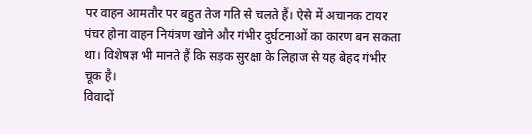पर वाहन आमतौर पर बहुत तेज गति से चलते हैं। ऐसे में अचानक टायर पंचर होना वाहन नियंत्रण खोने और गंभीर दुर्घटनाओं का कारण बन सकता था। विशेषज्ञ भी मानते हैं कि सड़क सुरक्षा के लिहाज से यह बेहद गंभीर चूक है।
विवादों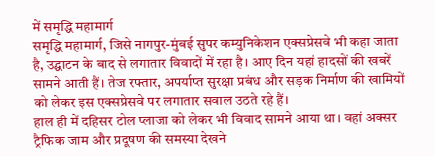में समृद्धि महामार्ग
समृद्धि महामार्ग, जिसे नागपुर-मुंबई सुपर कम्युनिकेशन एक्सप्रेसवे भी कहा जाता है, उद्घाटन के बाद से लगातार विवादों में रहा है। आए दिन यहां हादसों की खबरें सामने आती हैं। तेज रफ्तार, अपर्याप्त सुरक्षा प्रबंध और सड़क निर्माण की खामियों को लेकर इस एक्सप्रेसवे पर लगातार सवाल उठते रहे हैं।
हाल ही में दहिसर टोल प्लाजा को लेकर भी विवाद सामने आया था। वहां अक्सर ट्रैफिक जाम और प्रदूषण की समस्या देखने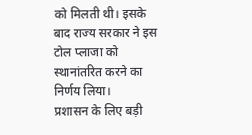को मिलती थी। इसके बाद राज्य सरकार ने इस टोल प्लाजा को स्थानांतरित करने का निर्णय लिया।
प्रशासन के लिए बड़ी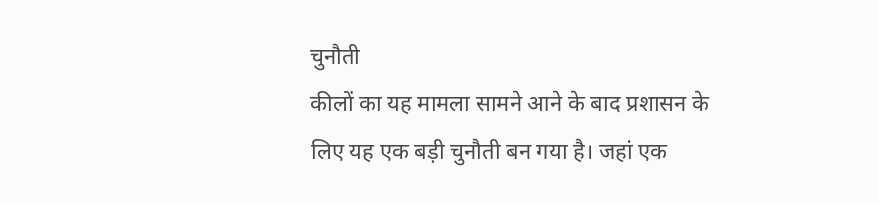चुनौती
कीलों का यह मामला सामने आने के बाद प्रशासन के लिए यह एक बड़ी चुनौती बन गया है। जहां एक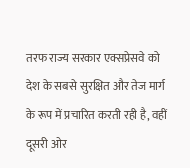तरफ राज्य सरकार एक्सप्रेसवे को देश के सबसे सुरक्षित और तेज मार्ग के रूप में प्रचारित करती रही है, वहीं दूसरी ओर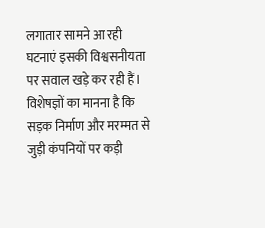लगातार सामने आ रही घटनाएं इसकी विश्वसनीयता पर सवाल खड़े कर रही हैं। विशेषज्ञों का मानना है कि सड़क निर्माण और मरम्मत से जुड़ी कंपनियों पर कड़ी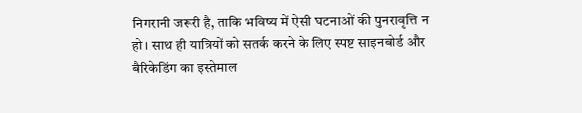निगरानी जरूरी है, ताकि भविष्य में ऐसी घटनाओं की पुनरावृत्ति न हो। साथ ही यात्रियों को सतर्क करने के लिए स्पष्ट साइनबोर्ड और बैरिकेडिंग का इस्तेमाल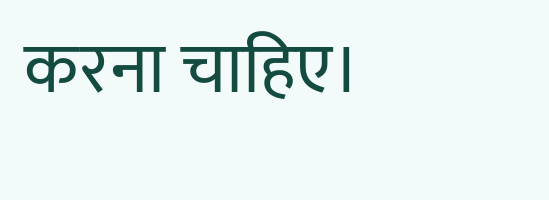करना चाहिए।